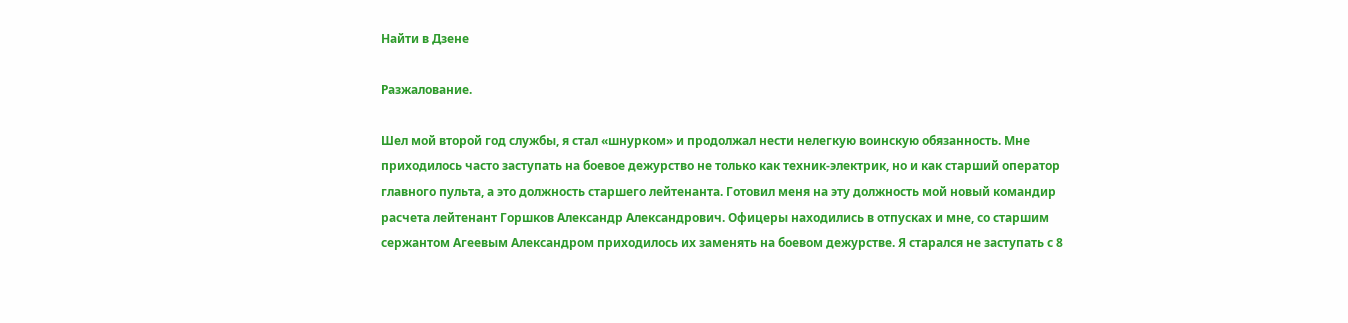Найти в Дзене

Разжалование.

Шел мой второй год службы, я стал «шнурком» и продолжал нести нелегкую воинскую обязанность. Мне приходилось часто заступать на боевое дежурство не только как техник-электрик, но и как старший оператор главного пульта, а это должность старшего лейтенанта. Готовил меня на эту должность мой новый командир расчета лейтенант Горшков Александр Александрович. Офицеры находились в отпусках и мне, со старшим сержантом Агеевым Александром приходилось их заменять на боевом дежурстве. Я старался не заступать с 8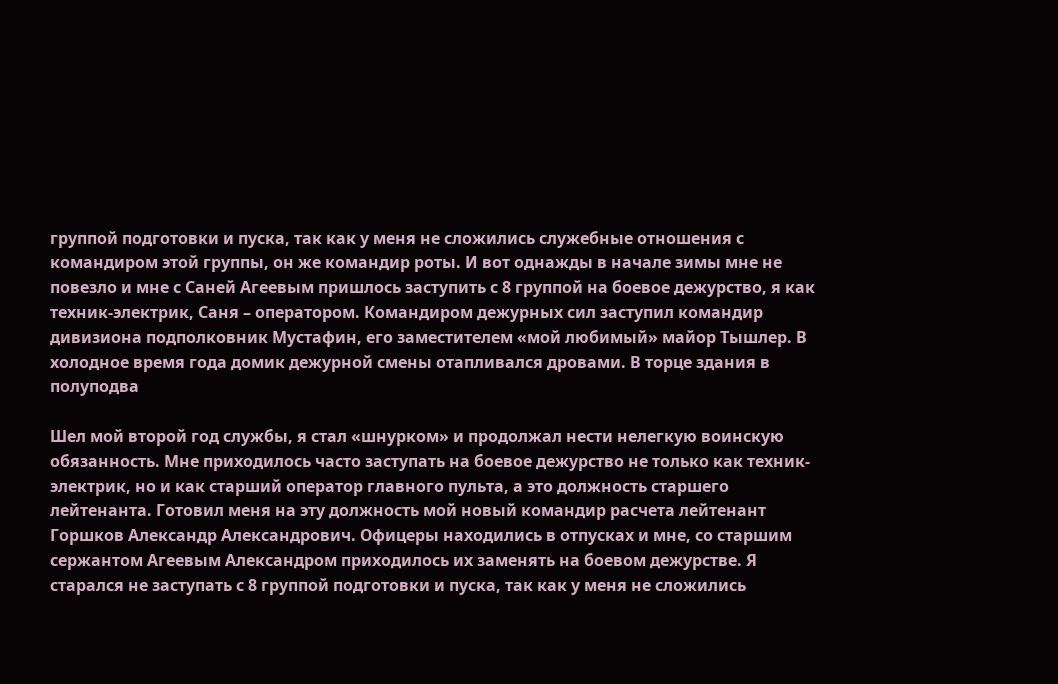группой подготовки и пуска, так как у меня не сложились служебные отношения с командиром этой группы, он же командир роты. И вот однажды в начале зимы мне не повезло и мне с Саней Агеевым пришлось заступить с 8 группой на боевое дежурство, я как техник-электрик, Саня – оператором. Командиром дежурных сил заступил командир дивизиона подполковник Мустафин, его заместителем «мой любимый» майор Тышлер. В холодное время года домик дежурной смены отапливался дровами. В торце здания в полуподва

Шел мой второй год службы, я стал «шнурком» и продолжал нести нелегкую воинскую обязанность. Мне приходилось часто заступать на боевое дежурство не только как техник-электрик, но и как старший оператор главного пульта, а это должность старшего лейтенанта. Готовил меня на эту должность мой новый командир расчета лейтенант Горшков Александр Александрович. Офицеры находились в отпусках и мне, со старшим сержантом Агеевым Александром приходилось их заменять на боевом дежурстве. Я старался не заступать с 8 группой подготовки и пуска, так как у меня не сложились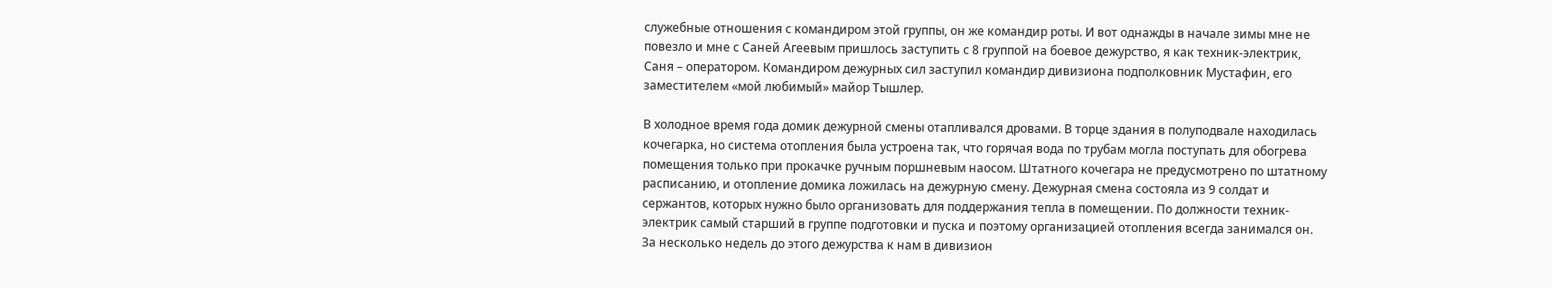служебные отношения с командиром этой группы, он же командир роты. И вот однажды в начале зимы мне не повезло и мне с Саней Агеевым пришлось заступить с 8 группой на боевое дежурство, я как техник-электрик, Саня – оператором. Командиром дежурных сил заступил командир дивизиона подполковник Мустафин, его заместителем «мой любимый» майор Тышлер.

В холодное время года домик дежурной смены отапливался дровами. В торце здания в полуподвале находилась кочегарка, но система отопления была устроена так, что горячая вода по трубам могла поступать для обогрева помещения только при прокачке ручным поршневым наосом. Штатного кочегара не предусмотрено по штатному расписанию, и отопление домика ложилась на дежурную смену. Дежурная смена состояла из 9 солдат и сержантов, которых нужно было организовать для поддержания тепла в помещении. По должности техник-электрик самый старший в группе подготовки и пуска и поэтому организацией отопления всегда занимался он. За несколько недель до этого дежурства к нам в дивизион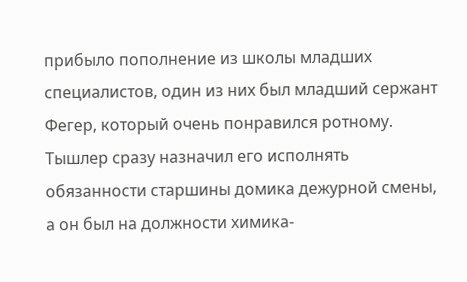прибыло пополнение из школы младших специалистов, один из них был младший сержант Фегер, который очень понравился ротному. Тышлер сразу назначил его исполнять обязанности старшины домика дежурной смены, а он был на должности химика-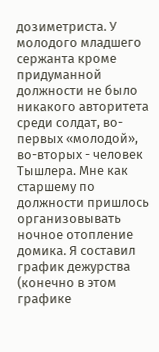дозиметриста. У молодого младшего сержанта кроме придуманной должности не было никакого авторитета среди солдат, во-первых «молодой», во-вторых - человек Тышлера. Мне как старшему по должности пришлось организовывать ночное отопление домика. Я составил график дежурства (конечно в этом графике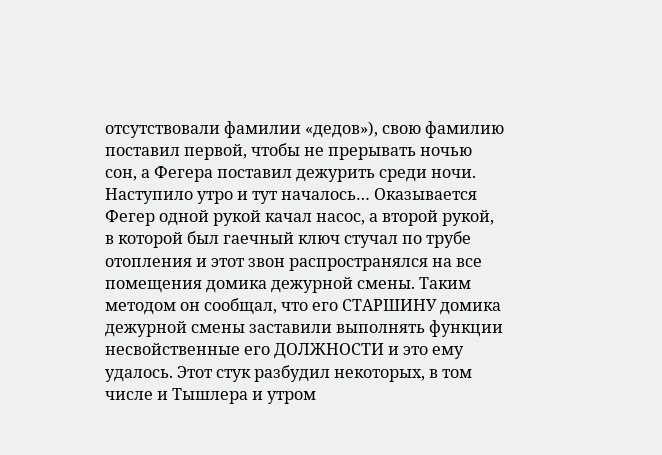отсутствовали фамилии «дедов»), свою фамилию поставил первой, чтобы не прерывать ночью сон, а Фегера поставил дежурить среди ночи. Наступило утро и тут началось… Оказывается Фегер одной рукой качал насос, а второй рукой, в которой был гаечный ключ стучал по трубе отопления и этот звон распространялся на все помещения домика дежурной смены. Таким методом он сообщал, что его СТАРШИНУ домика дежурной смены заставили выполнять функции несвойственные его ДОЛЖНОСТИ и это ему удалось. Этот стук разбудил некоторых, в том числе и Тышлера и утром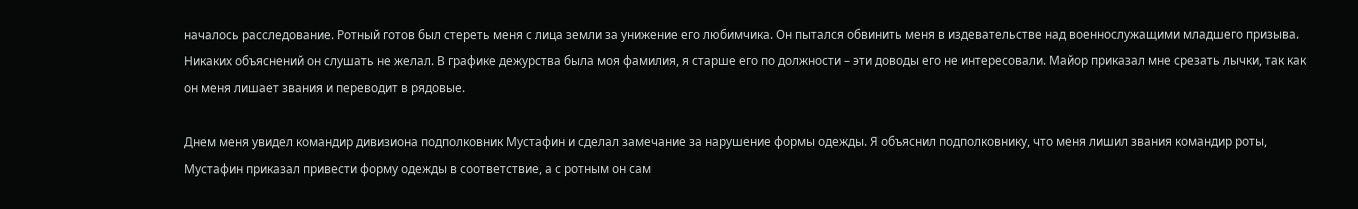началось расследование. Ротный готов был стереть меня с лица земли за унижение его любимчика. Он пытался обвинить меня в издевательстве над военнослужащими младшего призыва. Никаких объяснений он слушать не желал. В графике дежурства была моя фамилия, я старше его по должности – эти доводы его не интересовали. Майор приказал мне срезать лычки, так как он меня лишает звания и переводит в рядовые.

Днем меня увидел командир дивизиона подполковник Мустафин и сделал замечание за нарушение формы одежды. Я объяснил подполковнику, что меня лишил звания командир роты, Мустафин приказал привести форму одежды в соответствие, а с ротным он сам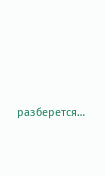разберется…